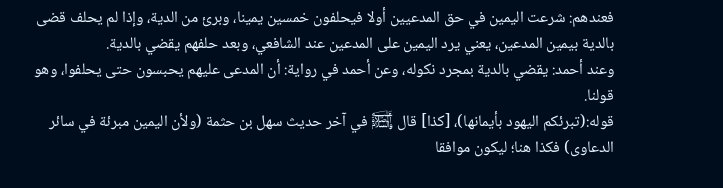فعندهم: شرعت اليمين في حق المدعيين أولا فيحلفون خمسين يمينا، وبرئ من الدية، وإذا لم يحلف قضى بالدية بيمين المدعين، يعني يرد اليمين على المدعين عند الشافعي، وبعد حلفهم يقضي بالدية.
وعند أحمد: يقضي بالدية بمجرد نكوله، وعن أحمد في رواية: أن المدعى عليهم يحبسون حتى يحلفوا، وهو قولنا.
قوله:(تبرئكم اليهود بأيمانها)، [كذا] قال ﵊ في آخر حديث سهل بن حثمة (ولأن اليمين مبرئة في سائر الدعاوى) فكذا هنا؛ ليكون موافقا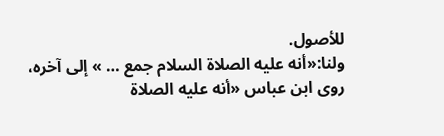للأصول.
ولنا:«أنه عليه الصلاة السلام جمع … » إلى آخره، روى ابن عباس «أنه عليه الصلاة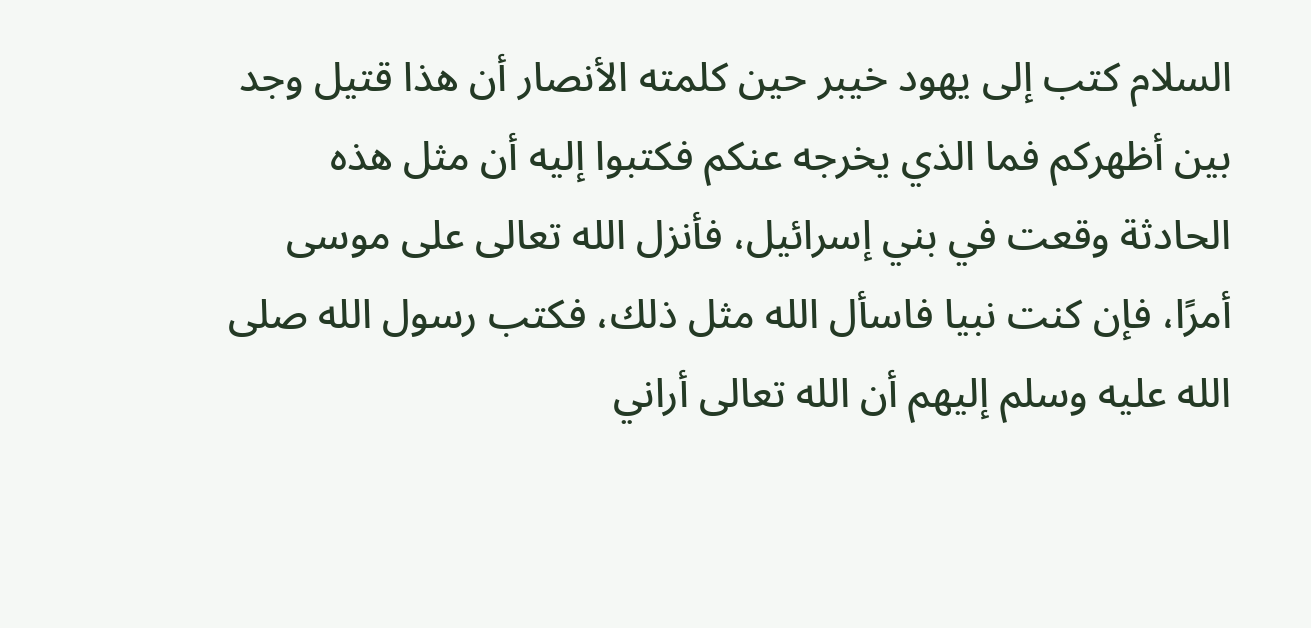السلام كتب إلى يهود خيبر حين كلمته الأنصار أن هذا قتيل وجد بين أظهركم فما الذي يخرجه عنكم فكتبوا إليه أن مثل هذه الحادثة وقعت في بني إسرائيل، فأنزل الله تعالى على موسى أمرًا، فإن كنت نبيا فاسأل الله مثل ذلك، فكتب رسول الله صلى الله عليه وسلم إليهم أن الله تعالى أراني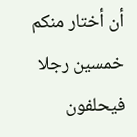أن أختار منكم خمسين رجلا فيحلفون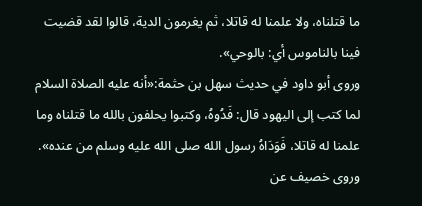ما قتلناه، ولا علمنا له قاتلا، ثم يغرمون الدية، قالوا لقد قضيت فينا بالناموس أي: بالوحي».
وروى أبو داود في حديث سهل بن حثمة:«أنه عليه الصلاة السلام لما كتب إلى اليهود قال: فَدُوهُ، وكتبوا يحلفون بالله ما قتلناه وما علمنا له قاتلا، فَوَدَاهُ رسول الله صلى الله عليه وسلم من عنده».
وروى خصيف عن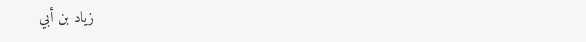زياد بن أبي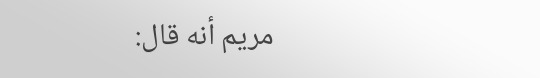مريم أنه قال: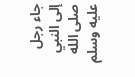جاء رجل إلى النبي صلى الله عليه وسلم